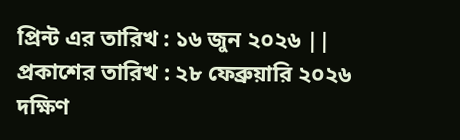প্রিন্ট এর তারিখ : ১৬ জুন ২০২৬ ||
প্রকাশের তারিখ : ২৮ ফেব্রুয়ারি ২০২৬
দক্ষিণ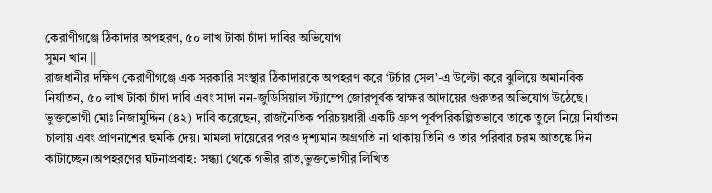কেরাণীগঞ্জে ঠিকাদার অপহরণ, ৫০ লাখ টাকা চাঁদা দাবির অভিযোগ
সুমন খান ||
রাজধানীর দক্ষিণ কেরাণীগঞ্জে এক সরকারি সংস্থার ঠিকাদারকে অপহরণ করে ‘টর্চার সেল’-এ উল্টো করে ঝুলিয়ে অমানবিক নির্যাতন, ৫০ লাখ টাকা চাঁদা দাবি এবং সাদা নন-জুডিসিয়াল স্ট্যাম্পে জোরপূর্বক স্বাক্ষর আদায়ের গুরুতর অভিযোগ উঠেছে। ভুক্তভোগী মোঃ নিজামুদ্দিন (৪২) দাবি করেছেন, রাজনৈতিক পরিচয়ধারী একটি গ্রুপ পূর্বপরিকল্পিতভাবে তাকে তুলে নিয়ে নির্যাতন চালায় এবং প্রাণনাশের হুমকি দেয়। মামলা দায়েরের পরও দৃশ্যমান অগ্রগতি না থাকায় তিনি ও তার পরিবার চরম আতঙ্কে দিন কাটাচ্ছেন।অপহরণের ঘটনাপ্রবাহ: সন্ধ্যা থেকে গভীর রাত,ভুক্তভোগীর লিখিত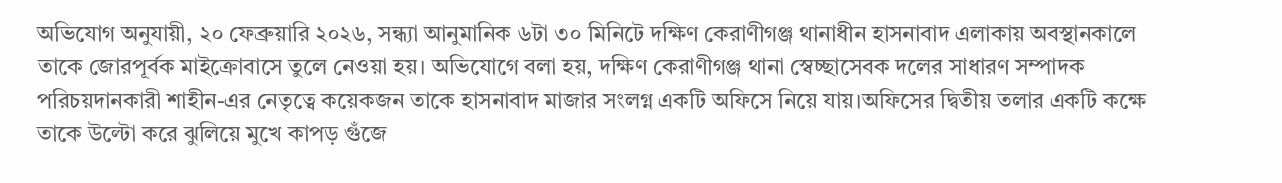অভিযোগ অনুযায়ী, ২০ ফেব্রুয়ারি ২০২৬, সন্ধ্যা আনুমানিক ৬টা ৩০ মিনিটে দক্ষিণ কেরাণীগঞ্জ থানাধীন হাসনাবাদ এলাকায় অবস্থানকালে তাকে জোরপূর্বক মাইক্রোবাসে তুলে নেওয়া হয়। অভিযোগে বলা হয়, দক্ষিণ কেরাণীগঞ্জ থানা স্বেচ্ছাসেবক দলের সাধারণ সম্পাদক পরিচয়দানকারী শাহীন-এর নেতৃত্বে কয়েকজন তাকে হাসনাবাদ মাজার সংলগ্ন একটি অফিসে নিয়ে যায়।অফিসের দ্বিতীয় তলার একটি কক্ষে তাকে উল্টো করে ঝুলিয়ে মুখে কাপড় গুঁজে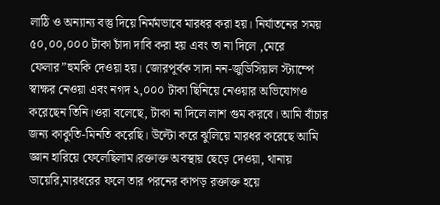লাঠি ও অন্যান্য বস্তু দিয়ে নির্মমভাবে মারধর করা হয়। নির্যাতনের সময় ৫০,০০,০০০ টাকা চাঁদা দাবি করা হয় এবং তা না দিলে ,মেরে ফেলার”হুমকি দেওয়া হয়। জোরপূর্বক সাদা নন-জুডিসিয়াল স্ট্যাম্পে স্বাক্ষর নেওয়া এবং নগদ ২,০০০ টাকা ছিনিয়ে নেওয়ার অভিযোগও করেছেন তিনি।ওরা বলেছে, টাকা না দিলে লাশ গুম করবে। আমি বাঁচার জন্য কাকুতি-মিনতি করেছি। উল্টো করে ঝুলিয়ে মারধর করেছে আমি জ্ঞান হারিয়ে ফেলেছিলাম।রক্তাক্ত অবস্থায় ছেড়ে দেওয়া, থানায় ডায়েরি,মারধরের ফলে তার পরনের কাপড় রক্তাক্ত হয়ে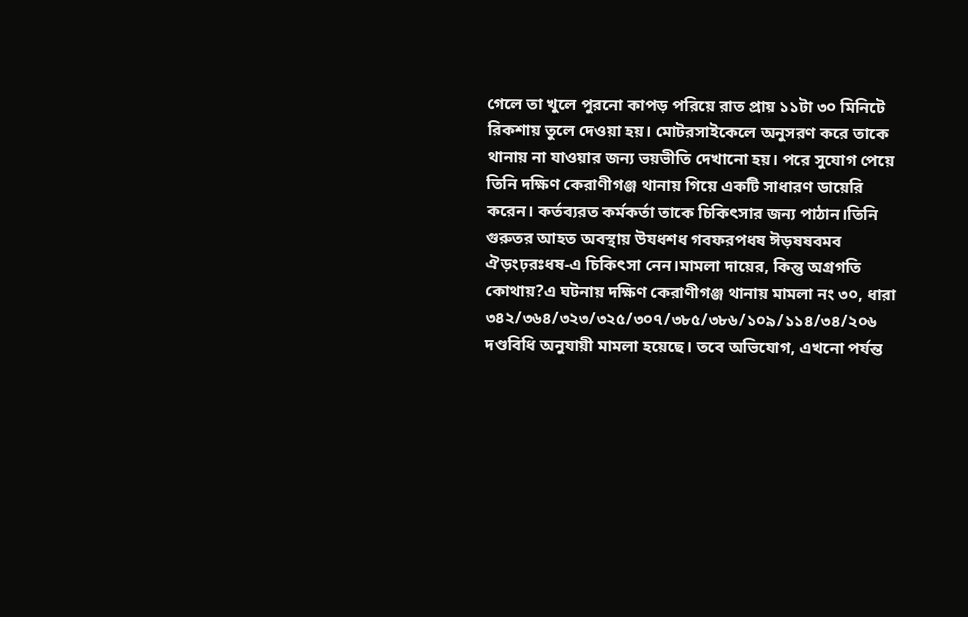গেলে তা খুলে পুরনো কাপড় পরিয়ে রাত প্রায় ১১টা ৩০ মিনিটে রিকশায় তুলে দেওয়া হয়। মোটরসাইকেলে অনুসরণ করে তাকে থানায় না যাওয়ার জন্য ভয়ভীতি দেখানো হয়। পরে সুযোগ পেয়ে তিনি দক্ষিণ কেরাণীগঞ্জ থানায় গিয়ে একটি সাধারণ ডায়েরি করেন। কর্তব্যরত কর্মকর্তা তাকে চিকিৎসার জন্য পাঠান।তিনি গুরুতর আহত অবস্থায় উযধশধ গবফরপধষ ঈড়ষষবমব ঐড়ংঢ়রঃধষ-এ চিকিৎসা নেন।মামলা দায়ের, কিন্তু অগ্রগতি কোথায়?এ ঘটনায় দক্ষিণ কেরাণীগঞ্জ থানায় মামলা নং ৩০, ধারা ৩৪২/৩৬৪/৩২৩/৩২৫/৩০৭/৩৮৫/৩৮৬/১০৯/১১৪/৩৪/২০৬ দণ্ডবিধি অনুযায়ী মামলা হয়েছে। তবে অভিযোগ, এখনো পর্যন্ত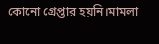কোনো গ্রেপ্তার হয়নি।মামলা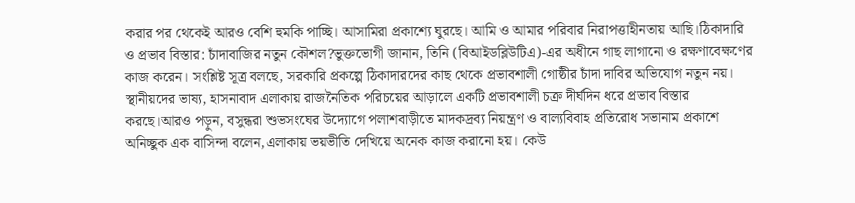করার পর থেকেই আরও বেশি হুমকি পাচ্ছি। আসামিরা প্রকাশ্যে ঘুরছে। আমি ও আমার পরিবার নিরাপত্তাহীনতায় আছি।ঠিকাদারি ও প্রভাব বিস্তার: চাঁদাবাজির নতুন কৌশল?ভুক্তভোগী জানান, তিনি (বিআইডব্লিউটিএ)-এর অধীনে গাছ লাগানো ও রক্ষণাবেক্ষণের কাজ করেন। সংশ্লিষ্ট সূত্র বলছে, সরকারি প্রকল্পে ঠিকাদারদের কাছ থেকে প্রভাবশালী গোষ্ঠীর চাঁদা দাবির অভিযোগ নতুন নয়। স্থানীয়দের ভাষ্য, হাসনাবাদ এলাকায় রাজনৈতিক পরিচয়ের আড়ালে একটি প্রভাবশালী চক্র দীর্ঘদিন ধরে প্রভাব বিস্তার করছে।আরও পড়ুন, বসুন্ধরা শুভসংঘের উদ্যোগে পলাশবাড়ীতে মাদকদ্রব্য নিয়ন্ত্রণ ও বাল্যবিবাহ প্রতিরোধ সভানাম প্রকাশে অনিচ্ছুক এক বাসিন্দা বলেন,এলাকায় ভয়ভীতি দেখিয়ে অনেক কাজ করানো হয়। কেউ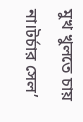মুখ খুলতে চায় না।টর্চার সেল’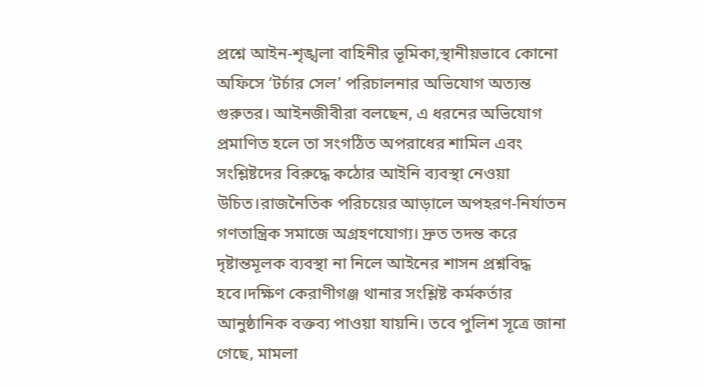প্রশ্নে আইন-শৃঙ্খলা বাহিনীর ভূমিকা,স্থানীয়ভাবে কোনো অফিসে ‘টর্চার সেল’ পরিচালনার অভিযোগ অত্যন্ত গুরুতর। আইনজীবীরা বলছেন, এ ধরনের অভিযোগ প্রমাণিত হলে তা সংগঠিত অপরাধের শামিল এবং সংশ্লিষ্টদের বিরুদ্ধে কঠোর আইনি ব্যবস্থা নেওয়া উচিত।রাজনৈতিক পরিচয়ের আড়ালে অপহরণ-নির্যাতন গণতান্ত্রিক সমাজে অগ্রহণযোগ্য। দ্রুত তদন্ত করে দৃষ্টান্তমূলক ব্যবস্থা না নিলে আইনের শাসন প্রশ্নবিদ্ধ হবে।দক্ষিণ কেরাণীগঞ্জ থানার সংশ্লিষ্ট কর্মকর্তার আনুষ্ঠানিক বক্তব্য পাওয়া যায়নি। তবে পুলিশ সূত্রে জানা গেছে, মামলা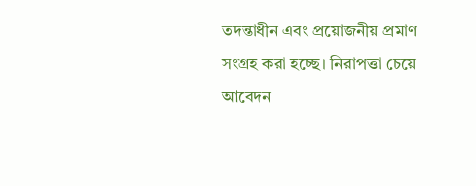তদন্তাধীন এবং প্রয়োজনীয় প্রমাণ সংগ্রহ করা হচ্ছে। নিরাপত্তা চেয়ে আবেদন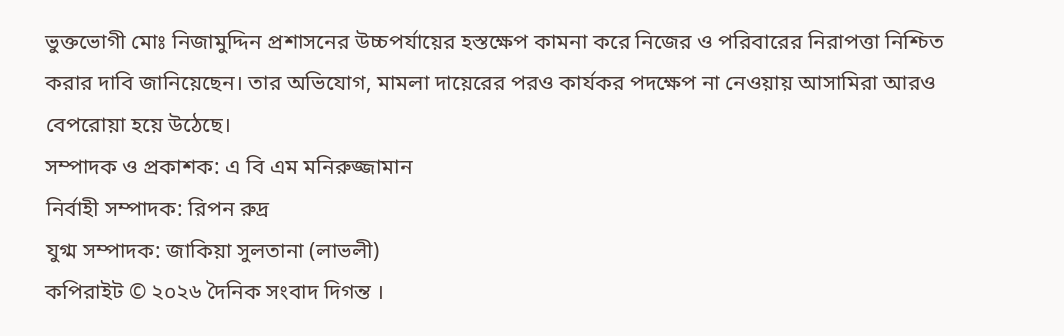ভুক্তভোগী মোঃ নিজামুদ্দিন প্রশাসনের উচ্চপর্যায়ের হস্তক্ষেপ কামনা করে নিজের ও পরিবারের নিরাপত্তা নিশ্চিত করার দাবি জানিয়েছেন। তার অভিযোগ, মামলা দায়েরের পরও কার্যকর পদক্ষেপ না নেওয়ায় আসামিরা আরও বেপরোয়া হয়ে উঠেছে।
সম্পাদক ও প্রকাশক: এ বি এম মনিরুজ্জামান
নির্বাহী সম্পাদক: রিপন রুদ্র
যুগ্ম সম্পাদক: জাকিয়া সুলতানা (লাভলী)
কপিরাইট © ২০২৬ দৈনিক সংবাদ দিগন্ত ।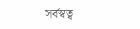সর্বস্বত্ব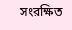সংরক্ষিত